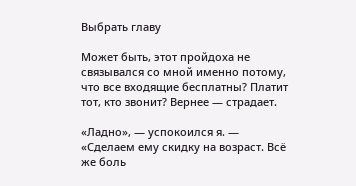Выбрать главу

Может быть, этот пройдоха не связывался со мной именно потому, что все входящие бесплатны? Платит тот, кто звонит? Вернее — страдает.

«Ладно», — успокоился я. — «Сделаем ему скидку на возраст. Всё же боль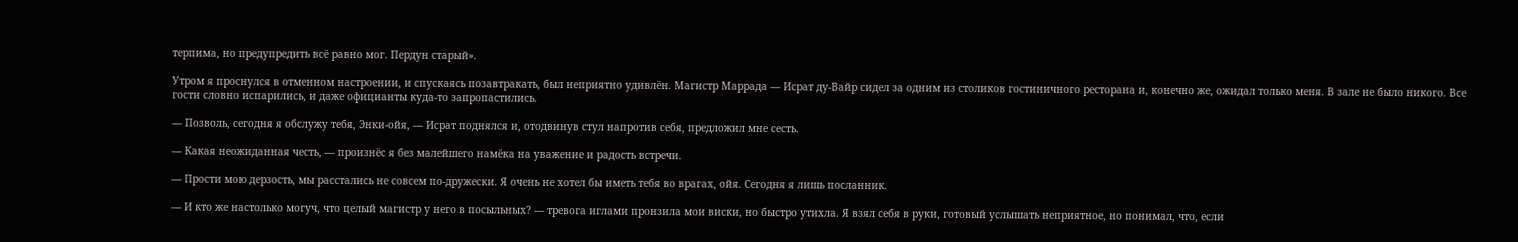терпима, но предупредить всё равно мог. Пердун старый».

Утром я проснулся в отменном настроении, и спускаясь позавтракать, был неприятно удивлён. Магистр Маррада — Исрат ду-Вайр сидел за одним из столиков гостиничного ресторана и, конечно же, ожидал только меня. В зале не было никого. Все гости словно испарились, и даже официанты куда-то запропастились.

— Позволь, сегодня я обслужу тебя, Энки-ойя, — Исрат поднялся и, отодвинув стул напротив себя, предложил мне сесть.

— Какая неожиданная честь, — произнёс я без малейшего намёка на уважение и радость встречи.

— Прости мою дерзость, мы расстались не совсем по-дружески. Я очень не хотел бы иметь тебя во врагах, ойя. Сегодня я лишь посланник.

— И кто же настолько могуч, что целый магистр у него в посыльных? — тревога иглами пронзила мои виски, но быстро утихла. Я взял себя в руки, готовый услышать неприятное, но понимал, что, если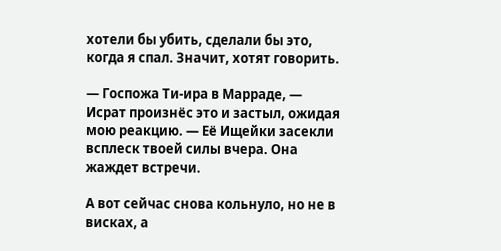хотели бы убить, сделали бы это, когда я спал. Значит, хотят говорить.

— Госпожа Ти-ира в Марраде, — Исрат произнёс это и застыл, ожидая мою реакцию. — Её Ищейки засекли всплеск твоей силы вчера. Она жаждет встречи.

А вот сейчас снова кольнуло, но не в висках, а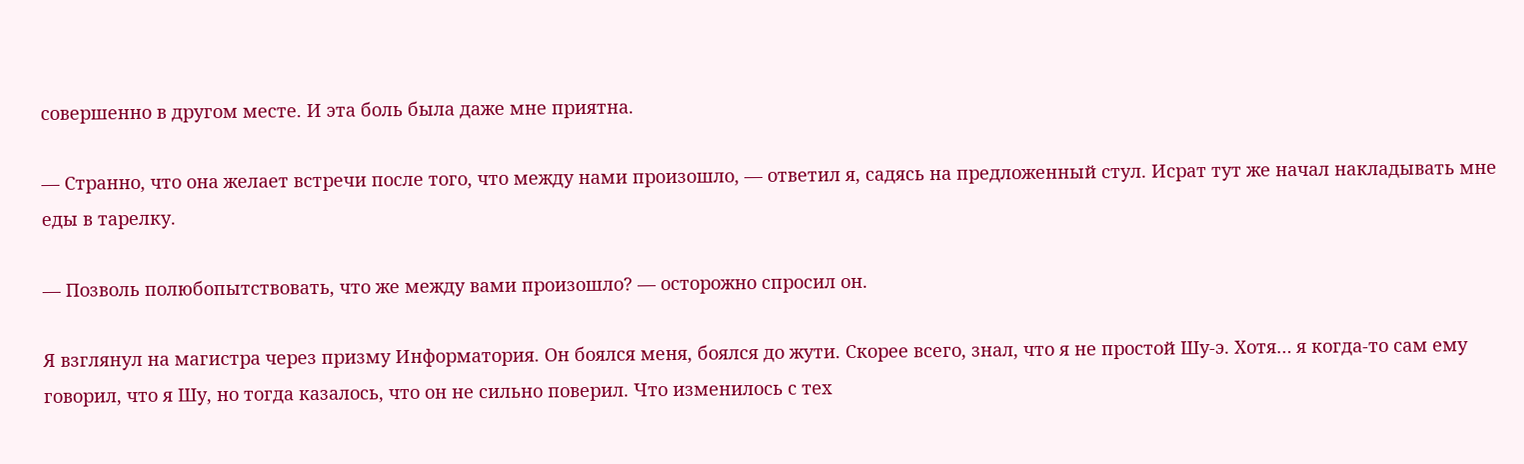совершенно в другом месте. И эта боль была даже мне приятна.

— Странно, что она желает встречи после того, что между нами произошло, — ответил я, садясь на предложенный стул. Исрат тут же начал накладывать мне еды в тарелку.

— Позволь полюбопытствовать, что же между вами произошло? — осторожно спросил он.

Я взглянул на магистра через призму Информатория. Он боялся меня, боялся до жути. Скорее всего, знал, что я не простой Шу-э. Хотя… я когда-то сам ему говорил, что я Шу, но тогда казалось, что он не сильно поверил. Что изменилось с тех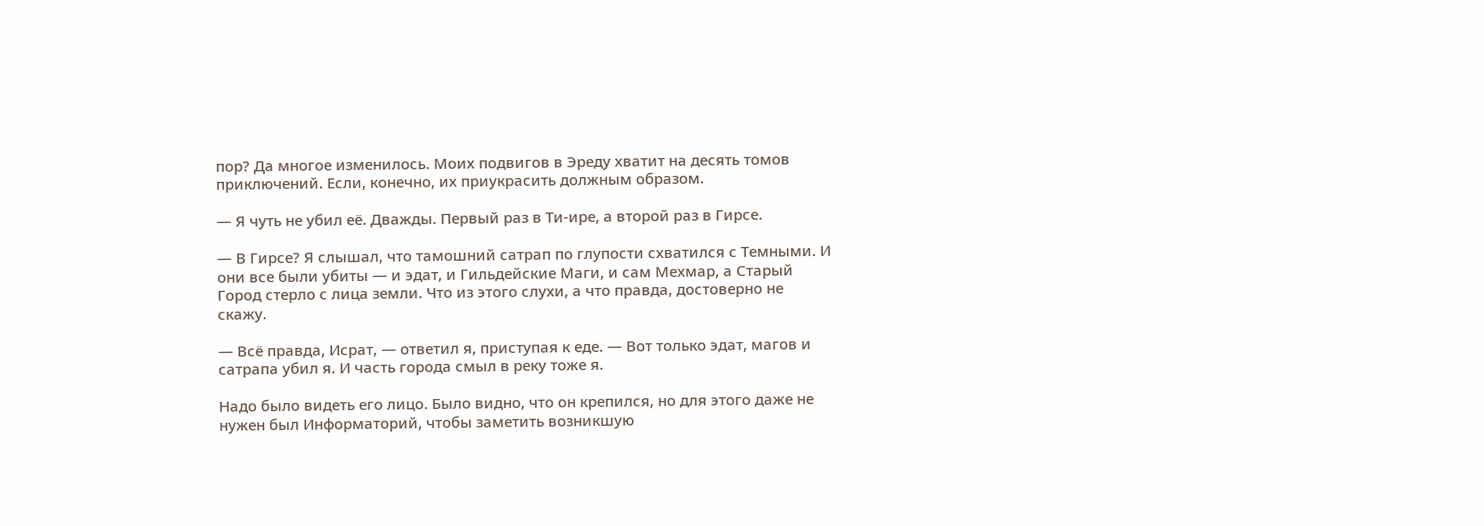пор? Да многое изменилось. Моих подвигов в Эреду хватит на десять томов приключений. Если, конечно, их приукрасить должным образом.

— Я чуть не убил её. Дважды. Первый раз в Ти-ире, а второй раз в Гирсе.

— В Гирсе? Я слышал, что тамошний сатрап по глупости схватился с Темными. И они все были убиты — и эдат, и Гильдейские Маги, и сам Мехмар, а Старый Город стерло с лица земли. Что из этого слухи, а что правда, достоверно не скажу.

— Всё правда, Исрат, — ответил я, приступая к еде. — Вот только эдат, магов и сатрапа убил я. И часть города смыл в реку тоже я.

Надо было видеть его лицо. Было видно, что он крепился, но для этого даже не нужен был Информаторий, чтобы заметить возникшую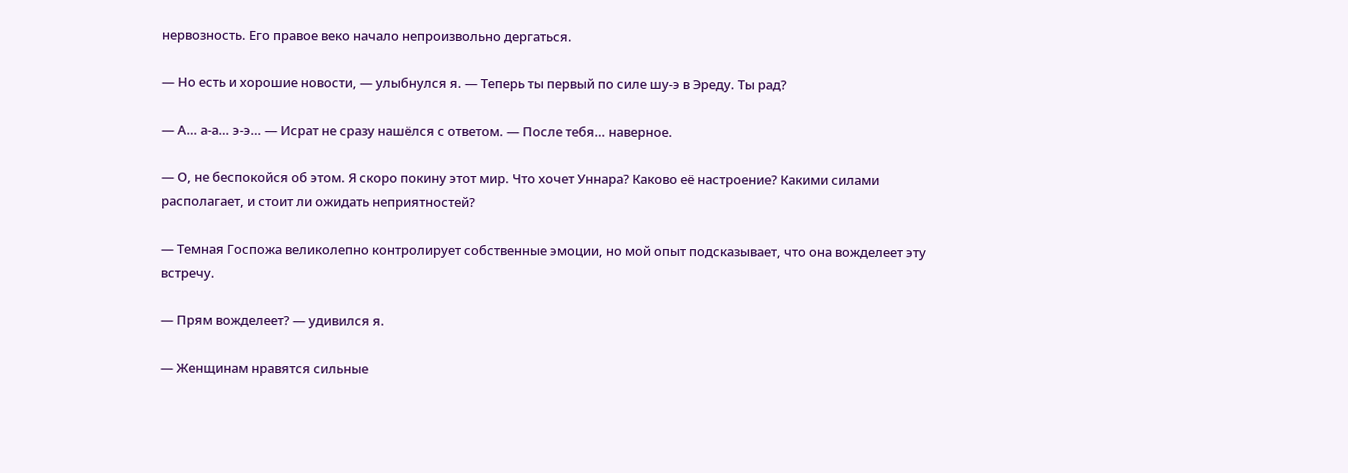нервозность. Его правое веко начало непроизвольно дергаться.

— Но есть и хорошие новости, — улыбнулся я. — Теперь ты первый по силе шу-э в Эреду. Ты рад?

— А… а-а… э-э… — Исрат не сразу нашёлся с ответом. — После тебя… наверное.

— О, не беспокойся об этом. Я скоро покину этот мир. Что хочет Уннара? Каково её настроение? Какими силами располагает, и стоит ли ожидать неприятностей?

— Темная Госпожа великолепно контролирует собственные эмоции, но мой опыт подсказывает, что она вожделеет эту встречу.

— Прям вожделеет? — удивился я.

— Женщинам нравятся сильные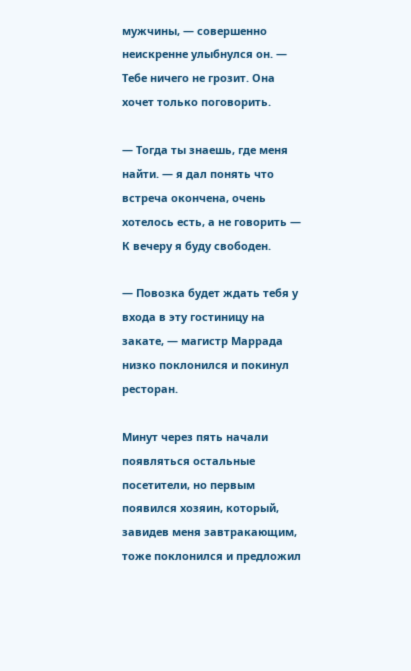мужчины, — совершенно неискренне улыбнулся он. — Тебе ничего не грозит. Она хочет только поговорить.

— Тогда ты знаешь, где меня найти. — я дал понять что встреча окончена, очень хотелось есть, а не говорить — К вечеру я буду свободен.

— Повозка будет ждать тебя у входа в эту гостиницу на закате, — магистр Маррада низко поклонился и покинул ресторан.

Минут через пять начали появляться остальные посетители, но первым появился хозяин, который, завидев меня завтракающим, тоже поклонился и предложил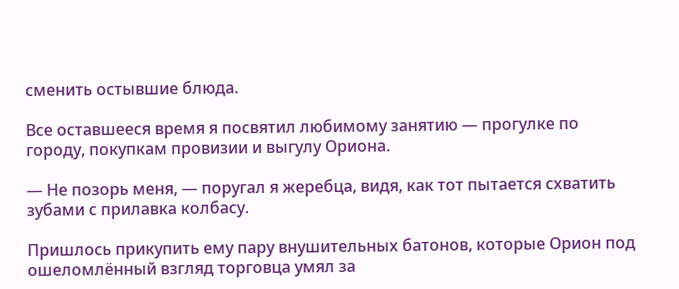сменить остывшие блюда.

Все оставшееся время я посвятил любимому занятию — прогулке по городу, покупкам провизии и выгулу Ориона.

— Не позорь меня, — поругал я жеребца, видя, как тот пытается схватить зубами с прилавка колбасу.

Пришлось прикупить ему пару внушительных батонов, которые Орион под ошеломлённый взгляд торговца умял за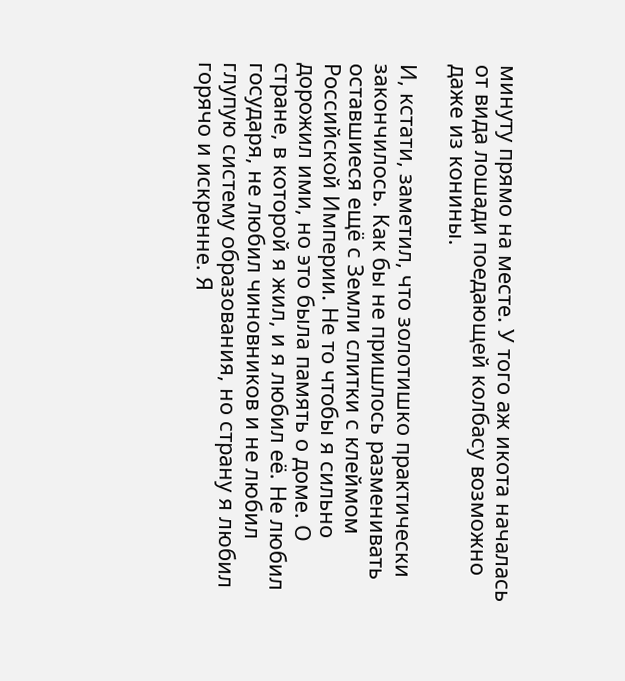минуту прямо на месте. У того аж икота началась от вида лошади поедающей колбасу возможно даже из конины.

И, кстати, заметил, что золотишко практически закончилось. Как бы не пришлось разменивать оставшиеся ещё с Земли слитки с клеймом Российской Империи. Не то чтобы я сильно дорожил ими, но это была память о доме. О стране, в которой я жил, и я любил её. Не любил государя, не любил чиновников и не любил глупую систему образования, но страну я любил горячо и искренне. Я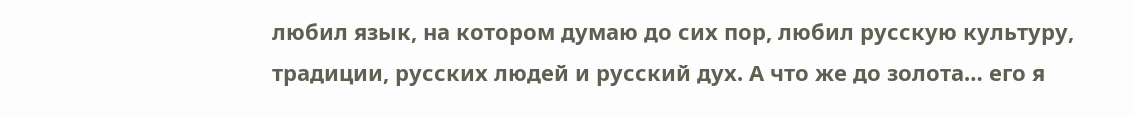любил язык, на котором думаю до сих пор, любил русскую культуру, традиции, русских людей и русский дух. А что же до золота… его я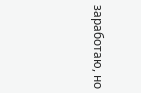заработаю, но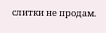слитки не продам.